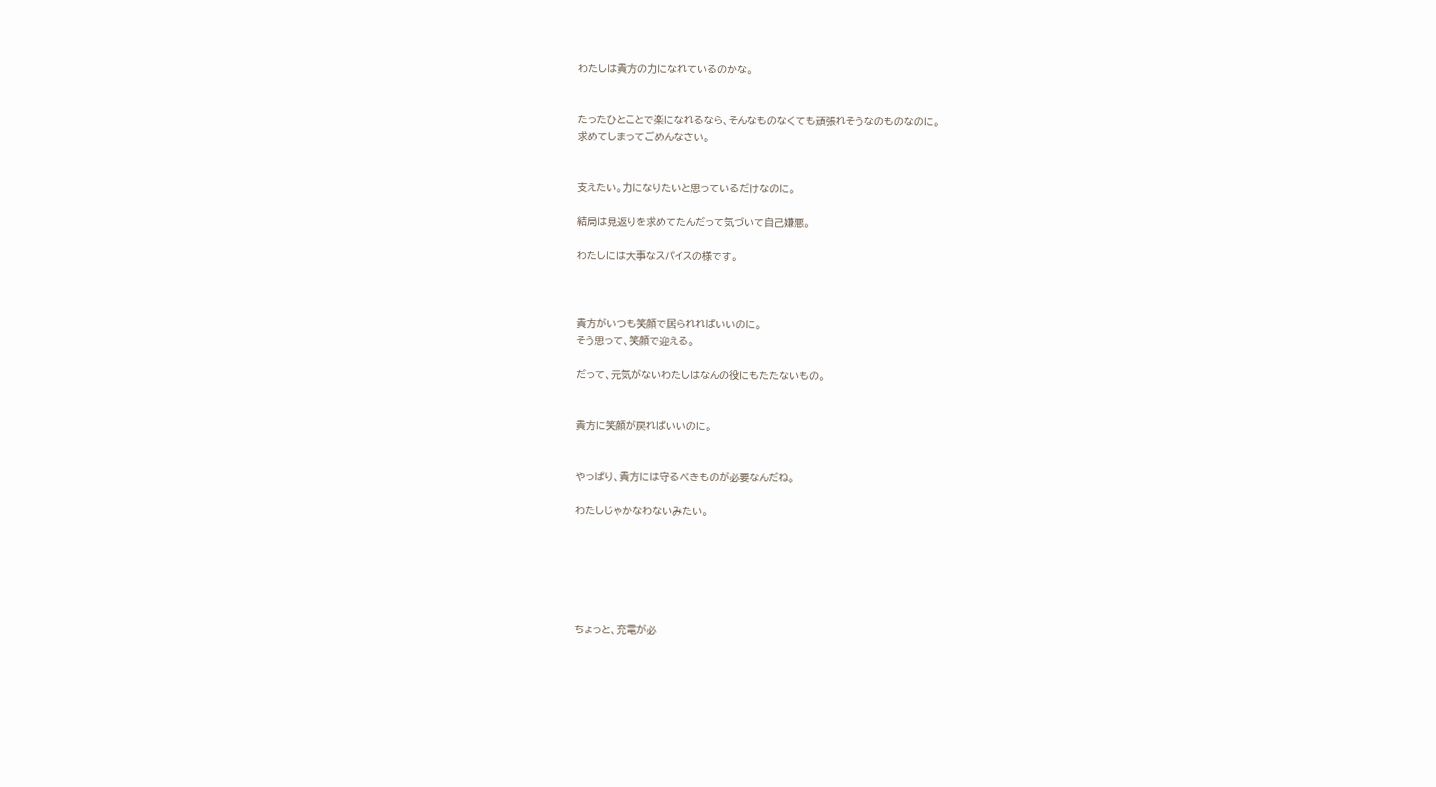わたしは貴方の力になれているのかな。


たったひとことで楽になれるなら、そんなものなくても頑張れそうなのものなのに。
求めてしまってごめんなさい。


支えたい。力になりたいと思っているだけなのに。

結局は見返りを求めてたんだって気づいて自己嫌悪。

わたしには大事なスパイスの様です。



貴方がいつも笑顔で居られればいいのに。
そう思って、笑顔で迎える。

だって、元気がないわたしはなんの役にもたたないもの。


貴方に笑顔が戻ればいいのに。


やっぱり、貴方には守るべきものが必要なんだね。

わたしじゃかなわないみたい。






ちょっと、充電が必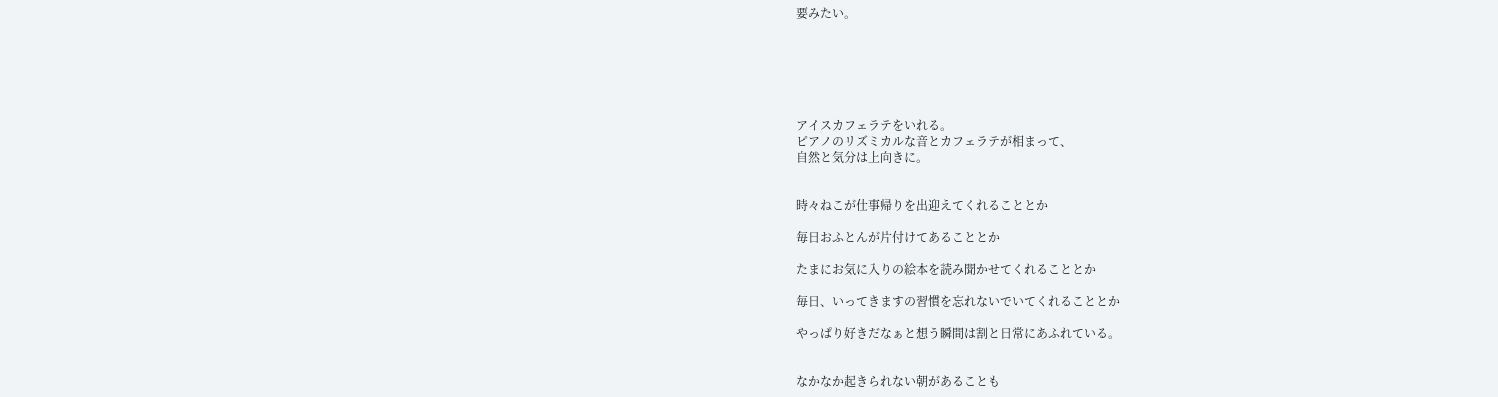要みたい。






アイスカフェラテをいれる。
ピアノのリズミカルな音とカフェラテが相まって、
自然と気分は上向きに。


時々ねこが仕事帰りを出迎えてくれることとか

毎日おふとんが片付けてあることとか

たまにお気に入りの絵本を読み聞かせてくれることとか

毎日、いってきますの習慣を忘れないでいてくれることとか

やっぱり好きだなぁと想う瞬間は割と日常にあふれている。


なかなか起きられない朝があることも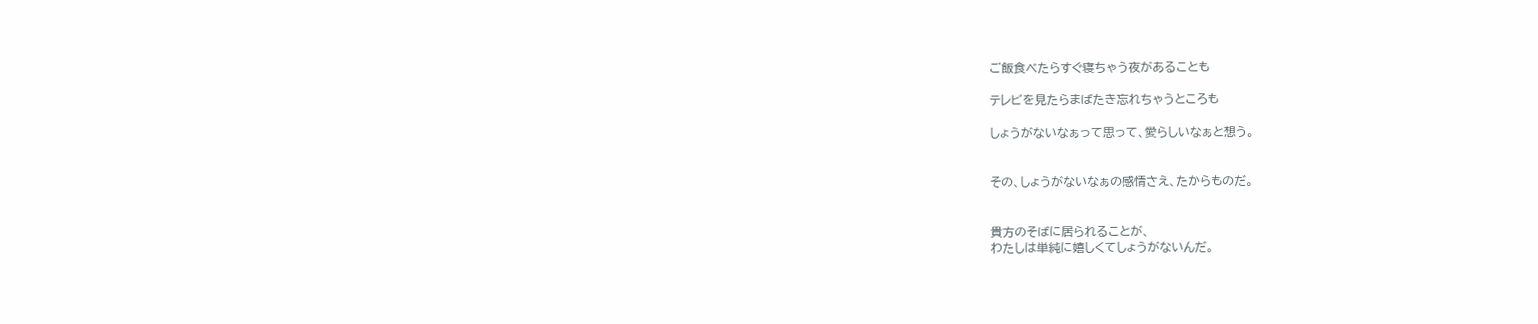ご飯食べたらすぐ寝ちゃう夜があることも

テレビを見たらまばたき忘れちゃうところも

しょうがないなぁって思って、愛らしいなぁと想う。


その、しょうがないなぁの感情さえ、たからものだ。


貴方のそばに居られることが、
わたしは単純に嬉しくてしょうがないんだ。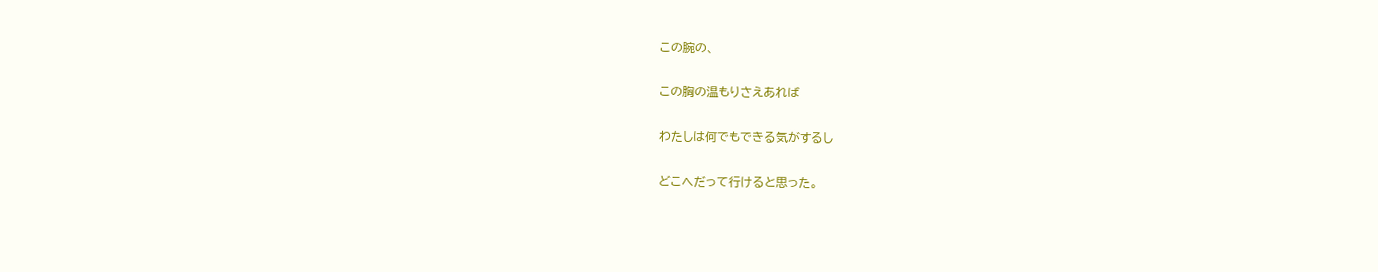この腕の、

この胸の温もりさえあれば

わたしは何でもできる気がするし

どこへだって行けると思った。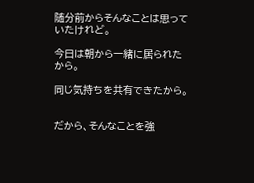随分前からそんなことは思っていたけれど。

今日は朝から一緒に居られたから。

同じ気持ちを共有できたから。


だから、そんなことを強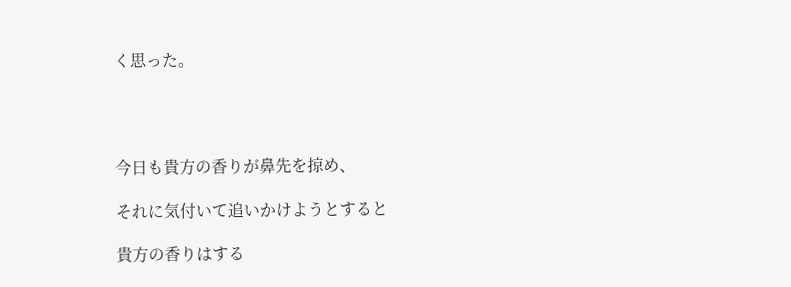く思った。




今日も貴方の香りが鼻先を掠め、

それに気付いて追いかけようとすると

貴方の香りはする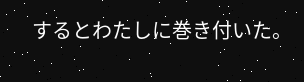するとわたしに巻き付いた。